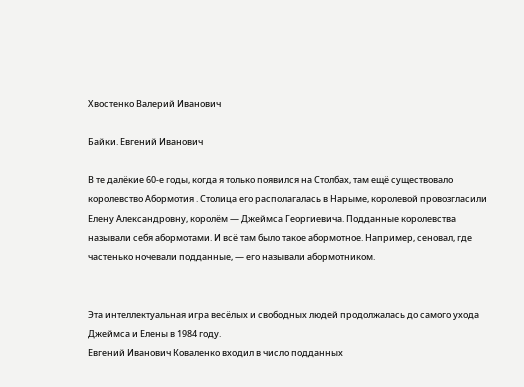Хвостенко Валерий Иванович

Байки. Евгений Иванович

В те далёкие 60-е годы, когда я только появился на Столбах, там ещё существовало королевство Абормотия . Столица его располагалась в Нарыме, королевой провозгласили Елену Александровну, королём — Джеймса Георгиевича. Подданные королевства называли себя абормотами. И всё там было такое абормотное. Например, сеновал, где частенько ночевали подданные, — его называли абормотником.


Эта интеллектуальная игра весёлых и свободных людей продолжалась до самого ухода Джеймса и Елены в 1984 году.
Евгений Иванович Коваленко входил в число подданных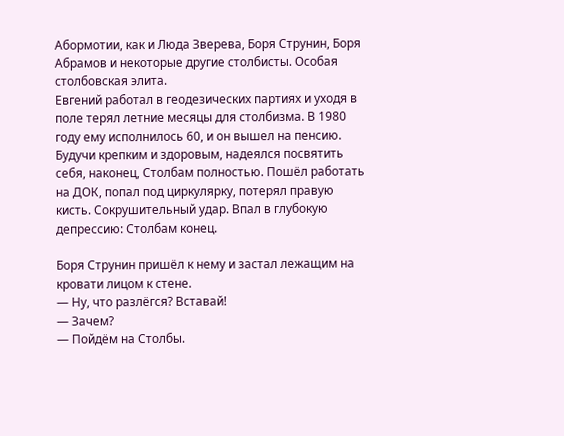Абормотии, как и Люда Зверева, Боря Струнин, Боря Абрамов и некоторые другие столбисты. Особая столбовская элита.
Евгений работал в геодезических партиях и уходя в поле терял летние месяцы для столбизма. В 1980 году ему исполнилось 60, и он вышел на пенсию. Будучи крепким и здоровым, надеялся посвятить себя, наконец, Столбам полностью. Пошёл работать на ДОК, попал под циркулярку, потерял правую кисть. Сокрушительный удар. Впал в глубокую депрессию: Столбам конец.

Боря Струнин пришёл к нему и застал лежащим на кровати лицом к стене.
— Ну, что разлёгся? Вставай!
— Зачем?
— Пойдём на Столбы.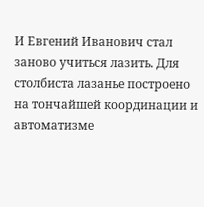И Евгений Иванович стал заново учиться лазить. Для столбиста лазанье построено на тончайшей координации и автоматизме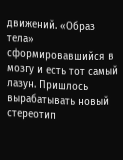движений. «Образ тела» сформировавшийся в мозгу и есть тот самый лазун. Пришлось вырабатывать новый стереотип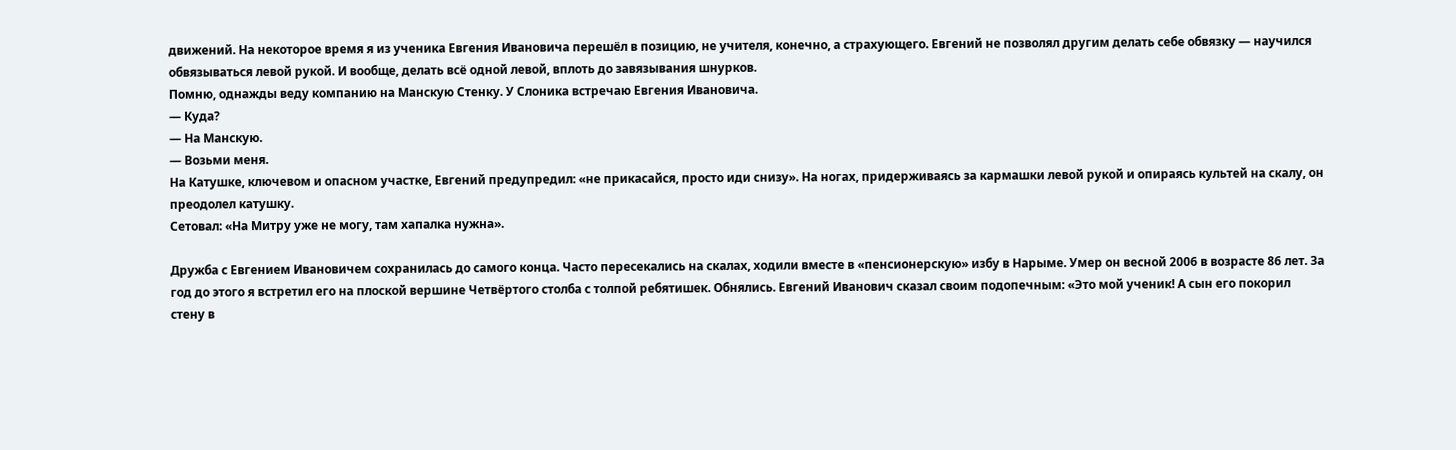движений. На некоторое время я из ученика Евгения Ивановича перешёл в позицию, не учителя, конечно, а страхующего. Евгений не позволял другим делать себе обвязку — научился обвязываться левой рукой. И вообще, делать всё одной левой, вплоть до завязывания шнурков.
Помню, однажды веду компанию на Манскую Стенку. У Слоника встречаю Евгения Ивановича.
— Куда?
— На Манскую.
— Возьми меня.
На Катушке, ключевом и опасном участке, Евгений предупредил: «не прикасайся, просто иди снизу». На ногах, придерживаясь за кармашки левой рукой и опираясь культей на скалу, он преодолел катушку.
Сетовал: «На Митру уже не могу, там хапалка нужна».

Дружба с Евгением Ивановичем сохранилась до самого конца. Часто пересекались на скалах, ходили вместе в «пенсионерскую» избу в Нарыме. Умер он весной 2006 в возрасте 86 лет. За год до этого я встретил его на плоской вершине Четвёртого столба с толпой ребятишек. Обнялись. Евгений Иванович сказал своим подопечным: «Это мой ученик! А сын его покорил стену в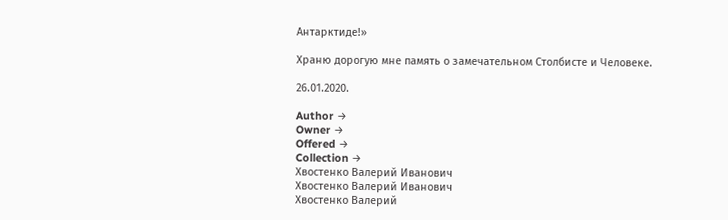Антарктиде!»

Храню дорогую мне память о замечательном Столбисте и Человеке.

26.01.2020.

Author →
Owner →
Offered →
Collection →
Хвостенко Валерий Иванович
Хвостенко Валерий Иванович
Хвостенко Валерий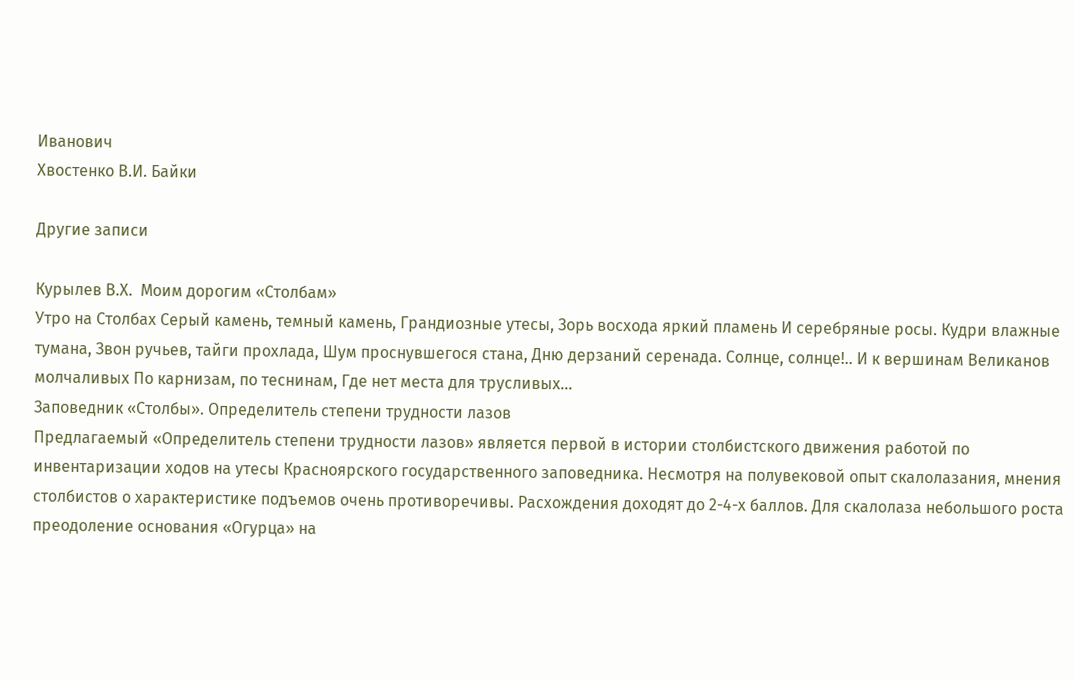Иванович
Хвостенко В.И. Байки

Другие записи

Курылев В.Х.  Моим дорогим «Столбам»
Утро на Столбах Серый камень, темный камень, Грандиозные утесы, Зорь восхода яркий пламень И серебряные росы. Кудри влажные тумана, Звон ручьев, тайги прохлада, Шум проснувшегося стана, Дню дерзаний серенада. Солнце, солнце!.. И к вершинам Великанов молчаливых По карнизам, по теснинам, Где нет места для трусливых...
Заповедник «Столбы». Определитель степени трудности лазов
Предлагаемый «Определитель степени трудности лазов» является первой в истории столбистского движения работой по инвентаризации ходов на утесы Красноярского государственного заповедника. Несмотря на полувековой опыт скалолазания, мнения столбистов о характеристике подъемов очень противоречивы. Расхождения доходят до 2-4-х баллов. Для скалолаза небольшого роста преодоление основания «Огурца» на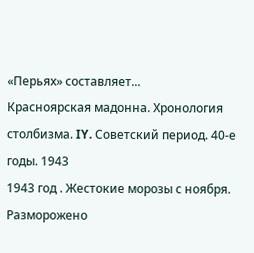«Перьях» составляет...
Красноярская мадонна. Хронология столбизма. IY. Советский период. 40-е годы. 1943
1943 год . Жестокие морозы с ноября. Разморожено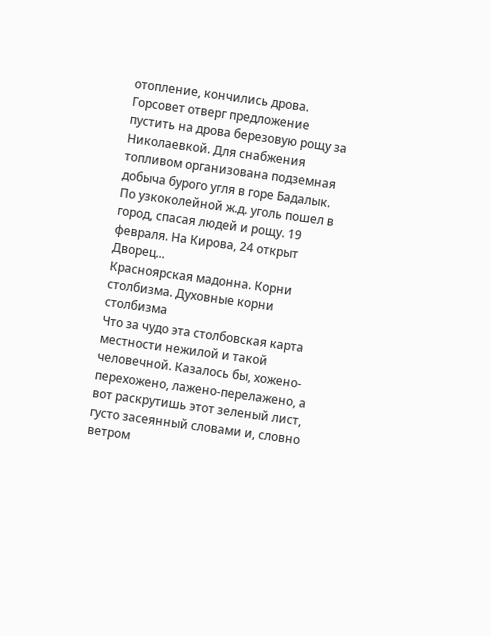отопление, кончились дрова. Горсовет отверг предложение пустить на дрова березовую рощу за Николаевкой. Для снабжения топливом организована подземная добыча бурого угля в горе Бадалык. По узкоколейной ж.д. уголь пошел в город, спасая людей и рощу. 19 февраля. На Кирова, 24 открыт Дворец...
Красноярская мадонна. Корни столбизма. Духовные корни столбизма
Что за чудо эта столбовская карта местности нежилой и такой человечной. Казалось бы, хожено-перехожено, лажено-перелажено, а вот раскрутишь этот зеленый лист, густо засеянный словами и, словно ветром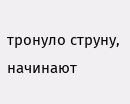тронуло струну, начинают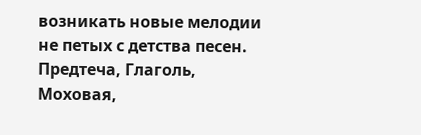возникать новые мелодии не петых с детства песен. Предтеча, Глаголь, Моховая,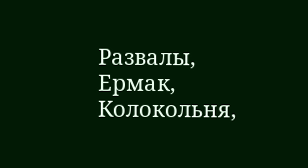Развалы, Ермак, Колокольня,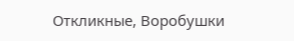Откликные, Воробушки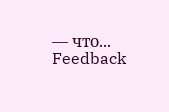— что...
Feedback